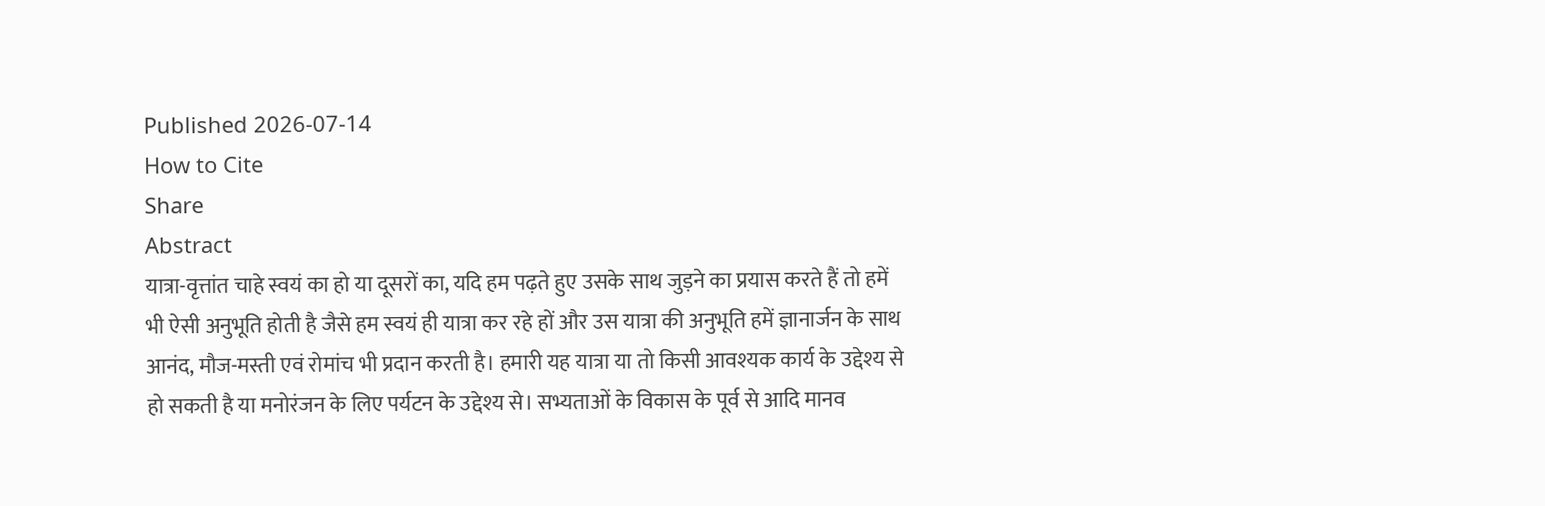Published 2026-07-14
How to Cite
Share
Abstract
यात्रा-वृत्तांत चाहे स्वयं का हो या दूसरों का, यदि हम पढ़ते हुए उसके साथ जुड़ने का प्रयास करते हैं तो हमें भी ऐसी अनुभूति होती है जैसे हम स्वयं ही यात्रा कर रहे हों और उस यात्रा की अनुभूति हमें ज्ञानार्जन के साथ आनंद, मौज-मस्ती एवं रोमांच भी प्रदान करती है। हमारी यह यात्रा या तो किसी आवश्यक कार्य के उद्देश्य से हो सकती है या मनोरंजन के लिए पर्यटन के उद्देश्य से। सभ्यताओं के विकास के पूर्व से आदि मानव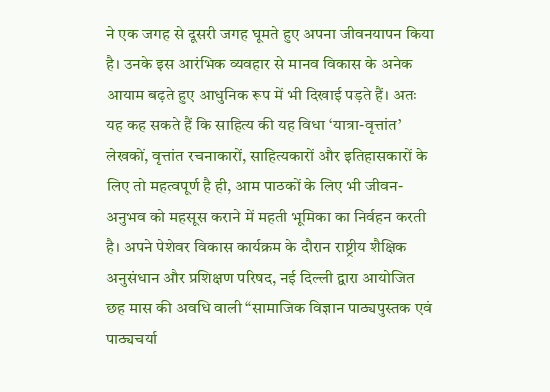ने एक जगह से दूसरी जगह घूमते हुए अपना जीवनयापन किया है। उनके इस आरंभिक व्यवहार से मानव विकास के अनेक आयाम बढ़ते हुए आधुनिक रूप में भी दिखाई पड़ते हैं। अतः यह कह सकते हैं कि साहित्य की यह विधा ‘यात्रा-वृत्तांत’ लेखकों, वृत्तांत रचनाकारों, साहित्यकारों और इतिहासकारों के लिए तो महत्वपूर्ण है ही, आम पाठकों के लिए भी जीवन-अनुभव को महसूस कराने में महती भूमिका का निर्वहन करती है। अपने पेशेवर विकास कार्यक्रम के दौरान राष्ट्रीय शैक्षिक अनुसंधान और प्रशिक्षण परिषद, नई दिल्ली द्वारा आयोजित छह मास की अवधि वाली “सामाजिक विज्ञान पाठ्यपुस्तक एवं पाठ्यचर्या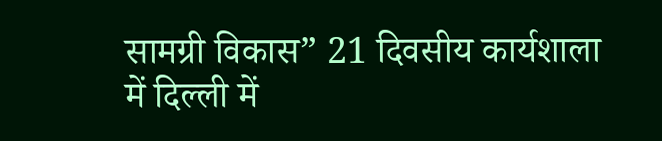सामग्री विकास” 21 दिवसीय कार्यशाला में दिल्ली में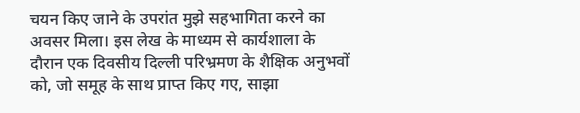चयन किए जाने के उपरांत मुझे सहभागिता करने का अवसर मिला। इस लेख के माध्यम से कार्यशाला के दौरान एक दिवसीय दिल्ली परिभ्रमण के शैक्षिक अनुभवों को, जो समूह के साथ प्राप्त किए गए, साझा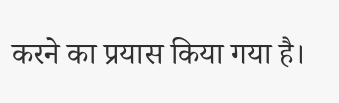करने का प्रयास किया गया है।